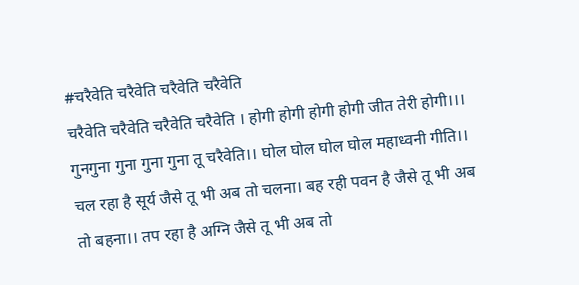#चरैवेति चरैवेति चरैवेति चरैवेति
चरैवेति चरैवेति चरैवेति चरैवेति । होगी होगी होगी होगी जीत तेरी होगी।।। गुनगुना गुना गुना गुना तू चरैवेति।। घोल घोल घोल घोल महाध्वनी गीति।। चल रहा है सूर्य जैसे तू भी अब तो चलना। बह रही पवन है जैसे तू भी अब तो बहना।। तप रहा है अग्नि जैसे तू भी अब तो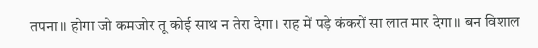तपना।। होगा जो कमजोर तू कोई साथ न तेरा देगा। राह में पड़े कंकरों सा लात मार देगा।। बन विशाल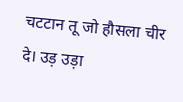चटटान तू जो हौसला चीर दे। उड़ उड़ा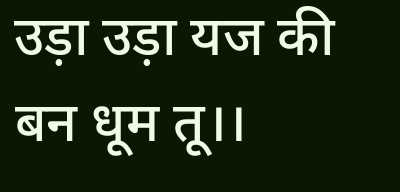उड़ा उड़ा यज की बन धूम तू।।